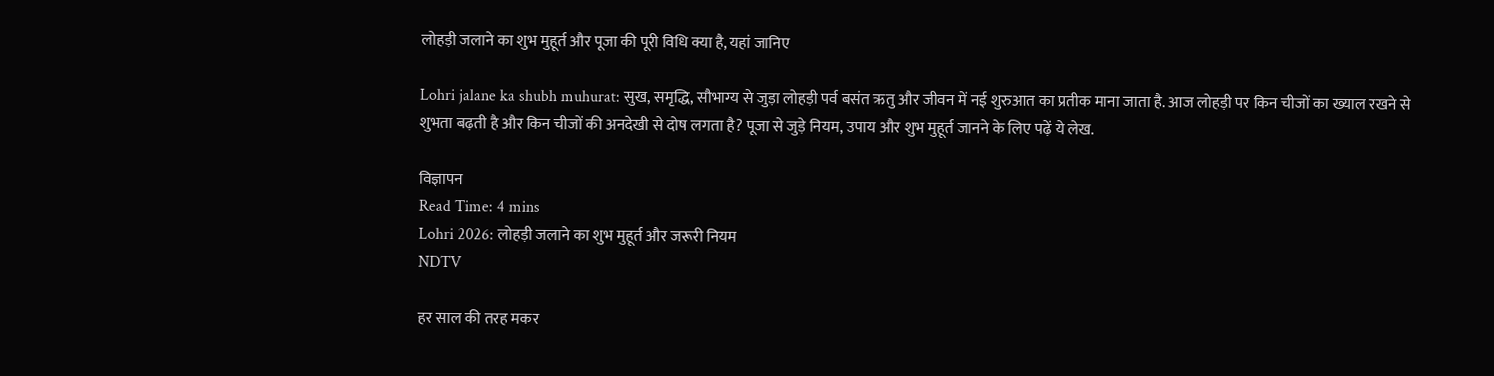लोहड़ी जलाने का शुभ मुहूर्त और पूजा की पूरी विधि क्या है, यहां जानिए

Lohri jalane ka shubh muhurat: सुख, समृद्धि, सौभाग्य से जुड़ा लोहड़ी पर्व बसंत ऋतु और जीवन में नई शुरुआत का प्रतीक माना जाता है. आज लोहड़ी पर किन चीजों का ख्याल रखने से शुभता बढ़ती है और किन चीजों की अनदेखी से दोष लगता है? पूजा से जुड़े नियम, उपाय और शुभ मुहूर्त जानने के लिए पढ़ें ये लेख.

विज्ञापन
Read Time: 4 mins
Lohri 2026: लोहड़ी जलाने का शुभ मुहूर्त और जरूरी नियम
NDTV

हर साल की तरह मकर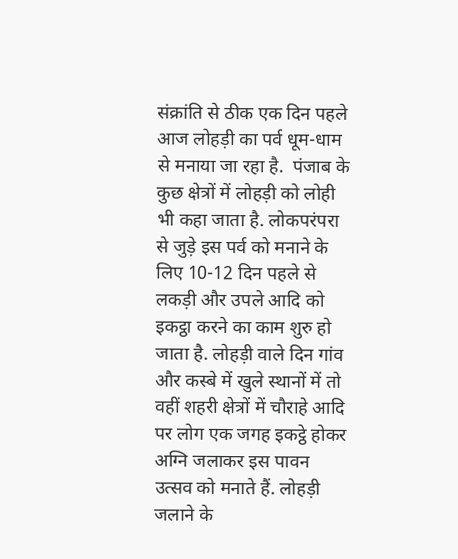संक्रांति से ठीक एक दिन पहले आज लोहड़ी का पर्व धूम-धाम से मनाया जा रहा है.  पंजाब के कुछ क्षेत्रों में लोहड़ी को लोही भी कहा जाता है. लोकपरंपरा से जुड़े इस पर्व को मनाने के लिए 10-12 दिन पहले से लकड़ी और उपले आदि को इकट्ठा करने का काम शुरु हो जाता है. लोहड़ी वाले दिन गांव और कस्बे में खुले स्थानों में तो वहीं शहरी क्षेत्रों में चौराहे आदि पर लोग एक जगह इकट्ठे होकर अग्नि जलाकर इस पावन उत्सव को मनाते हैं. लोहड़ी जलाने के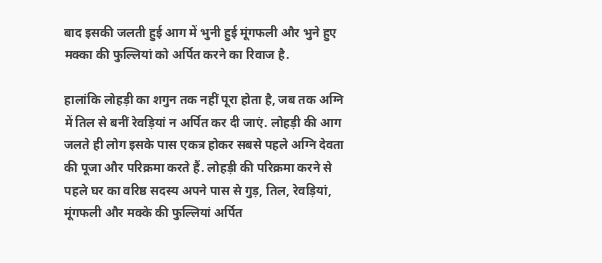बाद इसकी जलती हुई आग में भुनी हुई मूंगफली और भुने हुए मक्का की फुल्लियां को अर्पित करने का रिवाज है.

हालांकि लोहड़ी का शगुन तक नहीं पूरा होता है, जब तक अग्नि में तिल से बनीं रेवड़ियां न अर्पित कर दी जाएं. लोहड़ी की आग जलते ही लोग इसके पास एकत्र होकर सबसे पहले अग्नि देवता की पूजा और परिक्रमा करते हैं. लोहड़ी की परिक्रमा करने से पहले घर का वरिष्ठ सदस्य अपने पास से गुड़, तिल, रेवड़ियां, मूंगफली और मक्के की फुल्लियां अर्पित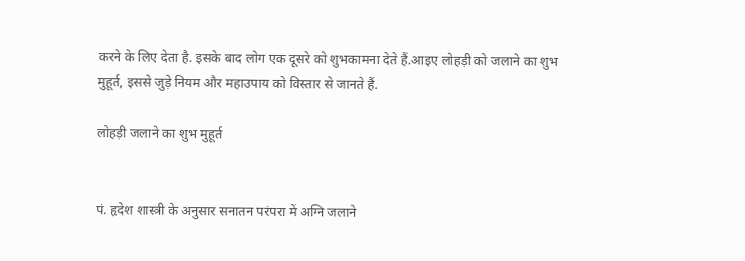करने के लिए देता है. इसके बाद लोग एक दूसरे को शुभकामना देते हैं.आइए लोहड़ी को जलाने का शुभ मुहूर्त, इससे जुड़े नियम और महाउपाय को विस्तार से जानते हैं.

लोहड़ी जलाने का शुभ मुहूर्त


पं. हृदेश शास्त्री के अनुसार सनातन परंपरा में अग्नि जलाने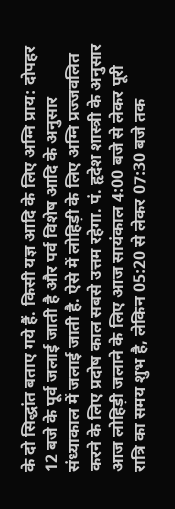के दो सिद्धांत बताए गये हैं. किसी यज्ञ आदि के लिए अग्नि प्राय: दोपहर 12 बजे के पूर्व जलाई जाती है और पर्व विशेष आदि के अनुसार संध्याकाल में जलाई जाती है. ऐसे में लोहिड़ी के लिए अग्नि प्रज्जवलित करने के लिए प्रदोष काल सबसे उत्तम रहेगा. पं. हृदेश शास्त्री के अनुसार आज लोहिड़ी जलाने के लिए आज सायंकाल 4:00 बजे से लेकर पूरी रात्रि का समय शुभ है, लेकिन 05:20 से लेकर 07:30 बजे तक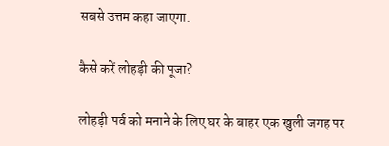सबसे उत्तम कहा जाएगा.

कैसे करें लोहड़ी की पूजा?

लोहड़ी पर्व को मनाने के लिए घर के बाहर एक खुली जगह पर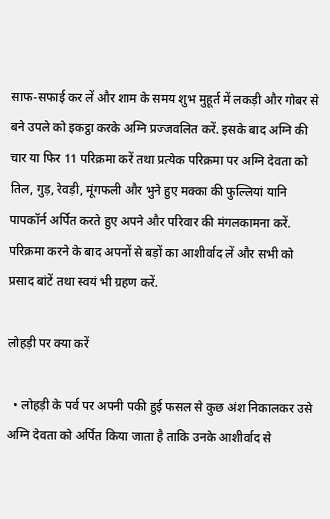साफ-सफाई कर लें और शाम के समय शुभ मुहूर्त में लकड़ी और गोबर से बने उपले को इकट्ठा करके अग्नि प्रज्जवलित करें. इसके बाद अग्नि की चार या फिर 11 परिक्रमा करें तथा प्रत्येक परिक्रमा पर अग्नि देवता को तिल, गुड़, रेवड़ी, मूंगफली और भुने हुए मक्का की फुल्लियां यानि पापकॉर्न अर्पित करते हुए अपने और परिवार की मंगलकामना करें. परिक्रमा करने के बाद अपनों से बड़ों का आशीर्वाद लें और सभी को प्रसाद बांटें तथा स्वयं भी ग्रहण करें.

लोहड़ी पर क्या करें

  • लोहड़ी के पर्व पर अपनी पकी हुई फसल से कुछ अंश निकालकर उसे अग्नि देवता को अर्पित किया जाता है ताकि उनके आशीर्वाद से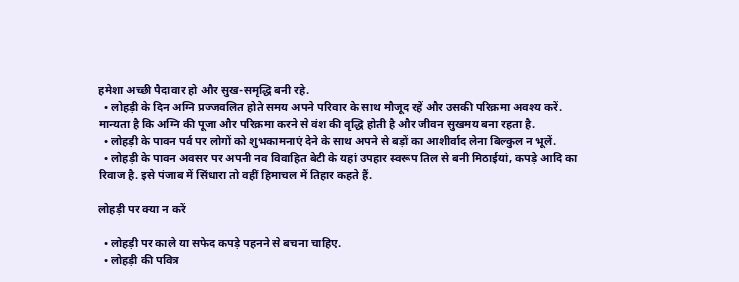हमेशा अच्छी पैदावार हो और सुख-समृद्धि बनी रहे.
  • लोहड़ी के दिन अग्नि प्रज्जवलित होते समय अपने परिवार के साथ मौजूद रहें और उसकी परिक्रमा अवश्य करें. मान्यता है कि अग्नि की पूजा और परिक्रमा करने से वंश की वृद्धि होती है और जीवन सुखमय बना रहता है.
  • लोहड़ी के पावन पर्व पर लोगों को शुभकामनाएं देने के साथ अपने से बड़ों का आशीर्वाद लेना बिल्कुल न भूलें.
  • लोहड़ी के पावन अवसर पर अपनी नव विवाहित बेटी के यहां उपहार स्वरूप तिल से बनी मिठाईयां, कपड़े आदि का रिवाज है. इसे पंजाब में सिंधारा तो वहीं हिमाचल में तिहार कहते हैं.

लोहड़ी पर क्या न करें

  • लोहड़ी पर काले या सफेद कपड़े पहनने से बचना चाहिए.
  • लोहड़ी की पवित्र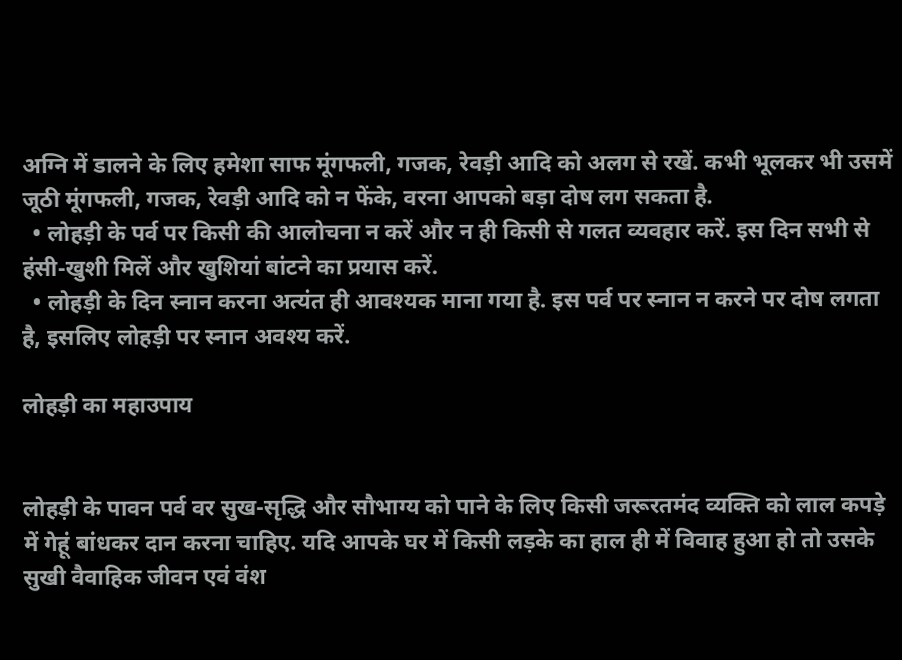अग्नि में डालने के लिए हमेशा साफ मूंगफली, गजक, रेवड़ी आदि को अलग से रखें. कभी भूलकर भी उसमें जूठी मूंगफली, गजक, रेवड़ी आदि को न फेंके, वरना आपको बड़ा दोष लग सकता है.
  • लोहड़ी के पर्व पर किसी की आलोचना न करें और न ही किसी से गलत व्यवहार करें. इस दिन सभी से हंसी-खुशी मिलें और खुशियां बांटने का प्रयास करें.
  • लोहड़ी के दिन स्नान करना अत्यंत ही आवश्यक माना गया है. इस पर्व पर स्नान न करने पर दोष लगता है, इसलिए लोहड़ी पर स्नान अवश्य करें.

लोहड़ी का महाउपाय


लोहड़ी के पावन पर्व वर सुख-सृद्धि और सौभाग्य को पाने के लिए किसी जरूरतमंद व्यक्ति को लाल कपड़े में गेहूं बांधकर दान करना चाहिए. यदि आपके घर में किसी लड़के का हाल ही में विवाह हुआ हो तो उसके सुखी वैवाहिक जीवन एवं वंश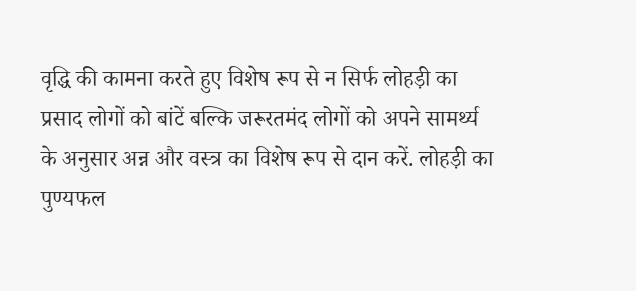वृद्धि की कामना करते हुए विशेष रूप से न सिर्फ लोहड़ी का प्रसाद लोगों को बांटें बल्कि जरूरतमंद लोगों को अपने सामर्थ्य के अनुसार अन्न और वस्त्र का विशेष रूप से दान करें. लोहड़ी का पुण्यफल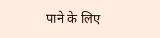पाने के लिए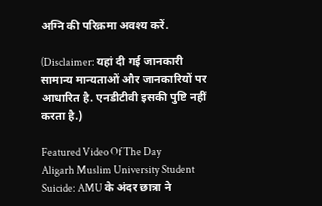अग्नि की परिक्रमा अवश्य करें.

(Disclaimer: यहां दी गई जानकारी सामान्य मान्यताओं और जानकारियों पर आधारित है. एनडीटीवी इसकी पुष्टि नहीं करता है.)

Featured Video Of The Day
Aligarh Muslim University Student Suicide: AMU के अंदर छात्रा ने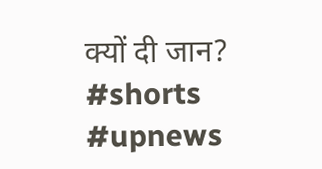क्यों दी जान? #shorts #upnews